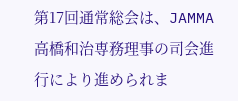第17回通常総会は、JAMMA高橋和治専務理事の司会進行により進められま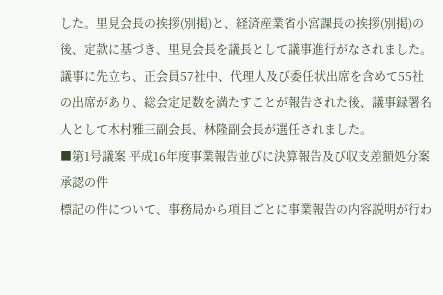した。里見会長の挨拶(別掲)と、経済産業省小宮課長の挨拶(別掲)の後、定款に基づき、里見会長を議長として議事進行がなされました。
議事に先立ち、正会員57社中、代理人及び委任状出席を含めて55社の出席があり、総会定足数を満たすことが報告された後、議事録署名人として木村雅三副会長、林隆副会長が選任されました。
■第1号議案 平成16年度事業報告並びに決算報告及び収支差額処分案承認の件
標記の件について、事務局から項目ごとに事業報告の内容説明が行わ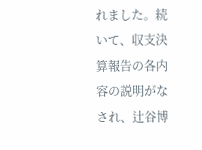れました。続いて、収支決算報告の各内容の説明がなされ、辻谷博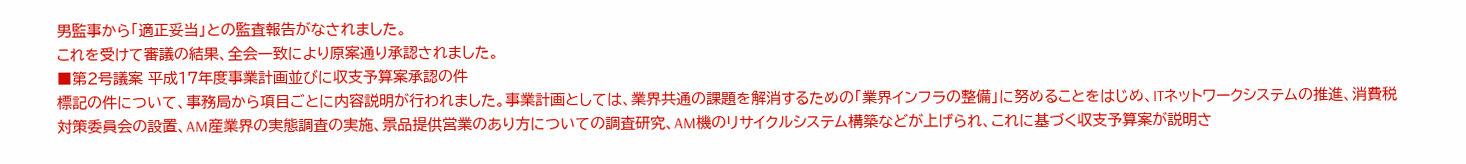男監事から「適正妥当」との監査報告がなされました。
これを受けて審議の結果、全会一致により原案通り承認されました。
■第2号議案 平成17年度事業計画並びに収支予算案承認の件
標記の件について、事務局から項目ごとに内容説明が行われました。事業計画としては、業界共通の課題を解消するための「業界インフラの整備」に努めることをはじめ、ITネットワークシステムの推進、消費税対策委員会の設置、AM産業界の実態調査の実施、景品提供営業のあり方についての調査研究、AM機のリサイクルシステム構築などが上げられ、これに基づく収支予算案が説明さ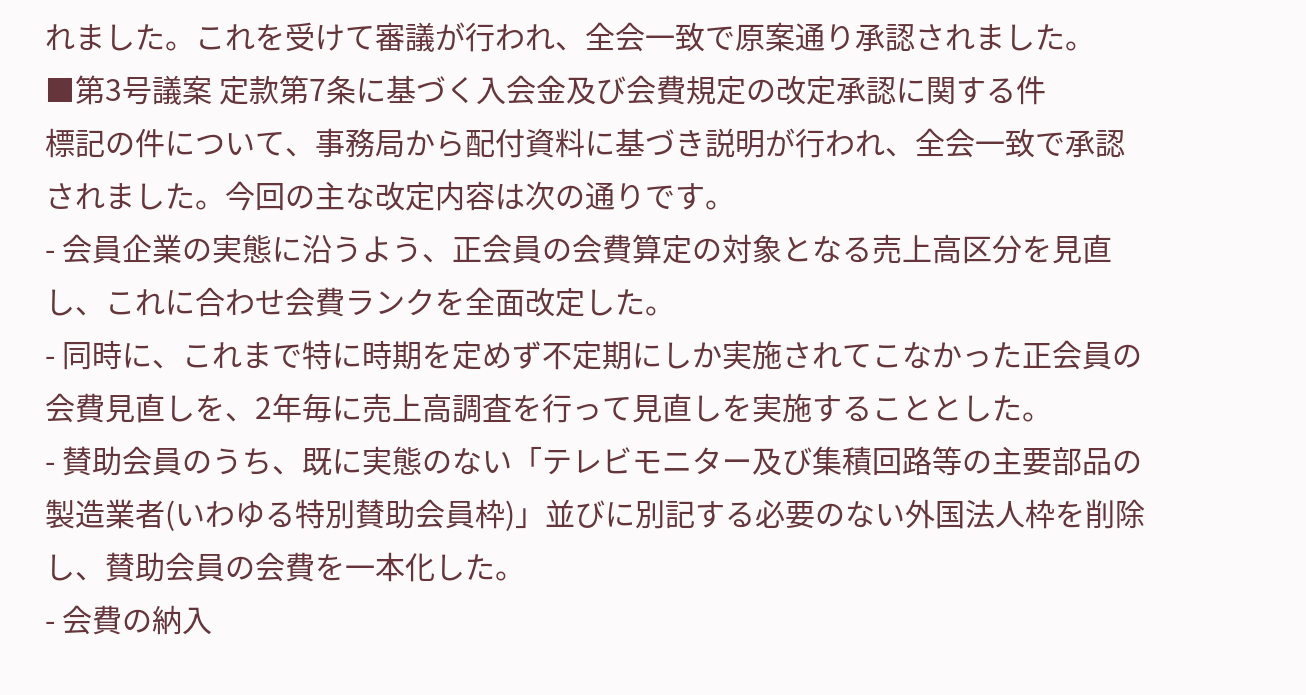れました。これを受けて審議が行われ、全会一致で原案通り承認されました。
■第3号議案 定款第7条に基づく入会金及び会費規定の改定承認に関する件
標記の件について、事務局から配付資料に基づき説明が行われ、全会一致で承認されました。今回の主な改定内容は次の通りです。
- 会員企業の実態に沿うよう、正会員の会費算定の対象となる売上高区分を見直し、これに合わせ会費ランクを全面改定した。
- 同時に、これまで特に時期を定めず不定期にしか実施されてこなかった正会員の会費見直しを、2年毎に売上高調査を行って見直しを実施することとした。
- 賛助会員のうち、既に実態のない「テレビモニター及び集積回路等の主要部品の製造業者(いわゆる特別賛助会員枠)」並びに別記する必要のない外国法人枠を削除し、賛助会員の会費を一本化した。
- 会費の納入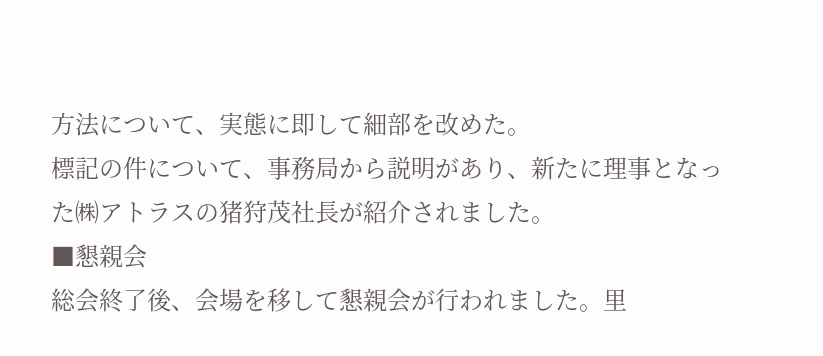方法について、実態に即して細部を改めた。
標記の件について、事務局から説明があり、新たに理事となった㈱アトラスの猪狩茂社長が紹介されました。
■懇親会
総会終了後、会場を移して懇親会が行われました。里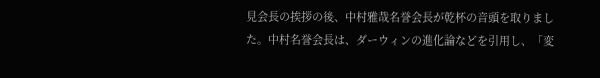見会長の挨拶の後、中村雅哉名誉会長が乾杯の音頭を取りました。中村名誉会長は、ダーウィンの進化論などを引用し、「変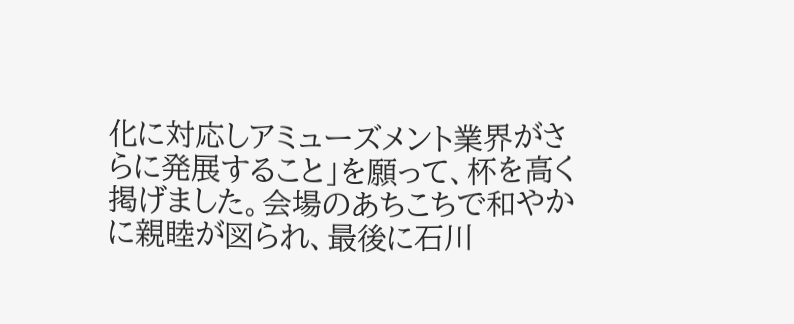化に対応しアミューズメント業界がさらに発展すること」を願って、杯を高く掲げました。会場のあちこちで和やかに親睦が図られ、最後に石川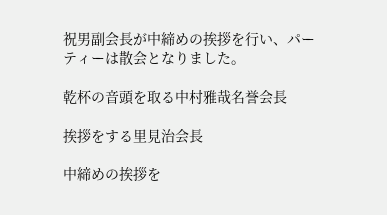祝男副会長が中締めの挨拶を行い、パーティーは散会となりました。

乾杯の音頭を取る中村雅哉名誉会長

挨拶をする里見治会長

中締めの挨拶を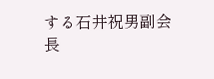する石井祝男副会長